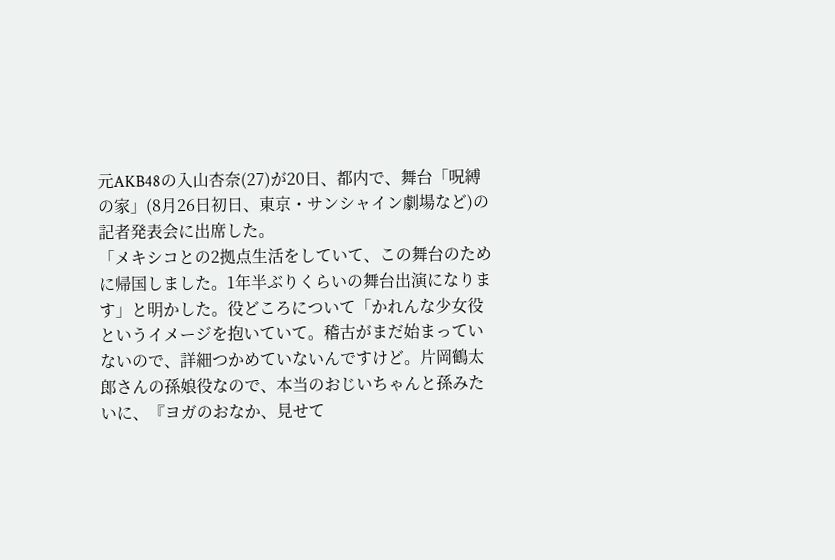元AKB48の入山杏奈(27)が20日、都内で、舞台「呪縛の家」(8月26日初日、東京・サンシャイン劇場など)の記者発表会に出席した。
「メキシコとの2拠点生活をしていて、この舞台のために帰国しました。1年半ぶりくらいの舞台出演になります」と明かした。役どころについて「かれんな少女役というイメージを抱いていて。稽古がまだ始まっていないので、詳細つかめていないんですけど。片岡鶴太郎さんの孫娘役なので、本当のおじいちゃんと孫みたいに、『ヨガのおなか、見せて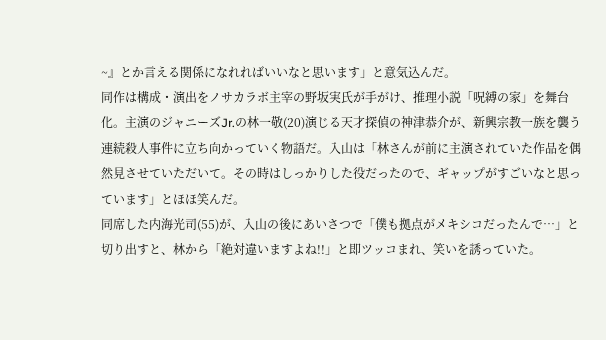~』とか言える関係になれればいいなと思います」と意気込んだ。
同作は構成・演出をノサカラボ主宰の野坂実氏が手がけ、推理小説「呪縛の家」を舞台化。主演のジャニーズJr.の林一敬(20)演じる天才探偵の神津恭介が、新興宗教一族を襲う連続殺人事件に立ち向かっていく物語だ。入山は「林さんが前に主演されていた作品を偶然見させていただいて。その時はしっかりした役だったので、ギャップがすごいなと思っています」とほほ笑んだ。
同席した内海光司(55)が、入山の後にあいさつで「僕も拠点がメキシコだったんで…」と切り出すと、林から「絶対違いますよね!!」と即ツッコまれ、笑いを誘っていた。